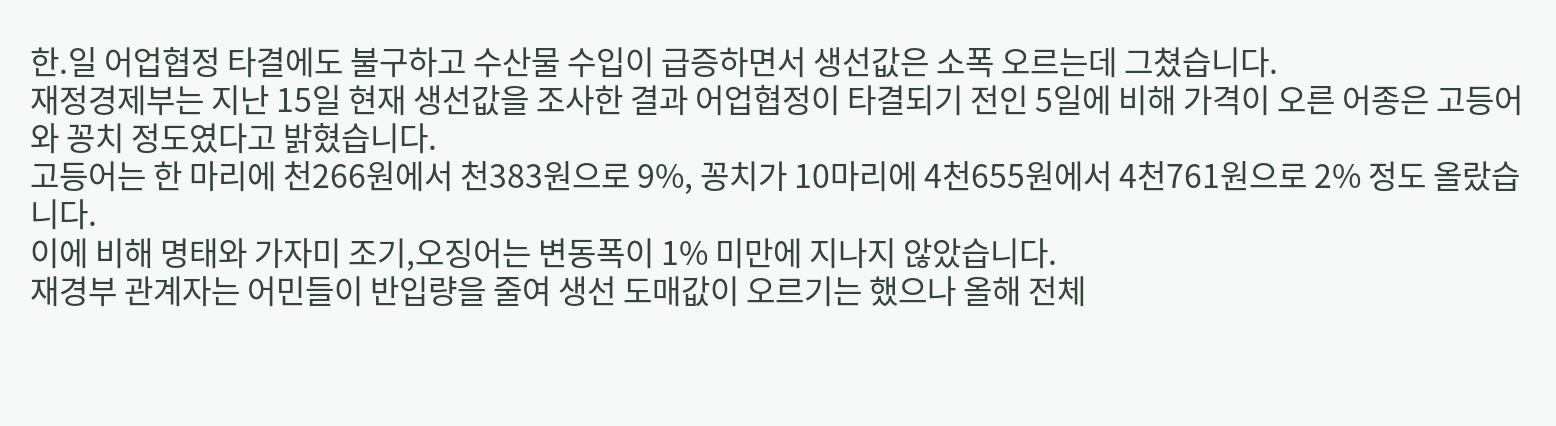한.일 어업협정 타결에도 불구하고 수산물 수입이 급증하면서 생선값은 소폭 오르는데 그쳤습니다.
재정경제부는 지난 15일 현재 생선값을 조사한 결과 어업협정이 타결되기 전인 5일에 비해 가격이 오른 어종은 고등어와 꽁치 정도였다고 밝혔습니다.
고등어는 한 마리에 천266원에서 천383원으로 9%, 꽁치가 10마리에 4천655원에서 4천761원으로 2% 정도 올랐습니다.
이에 비해 명태와 가자미 조기,오징어는 변동폭이 1% 미만에 지나지 않았습니다.
재경부 관계자는 어민들이 반입량을 줄여 생선 도매값이 오르기는 했으나 올해 전체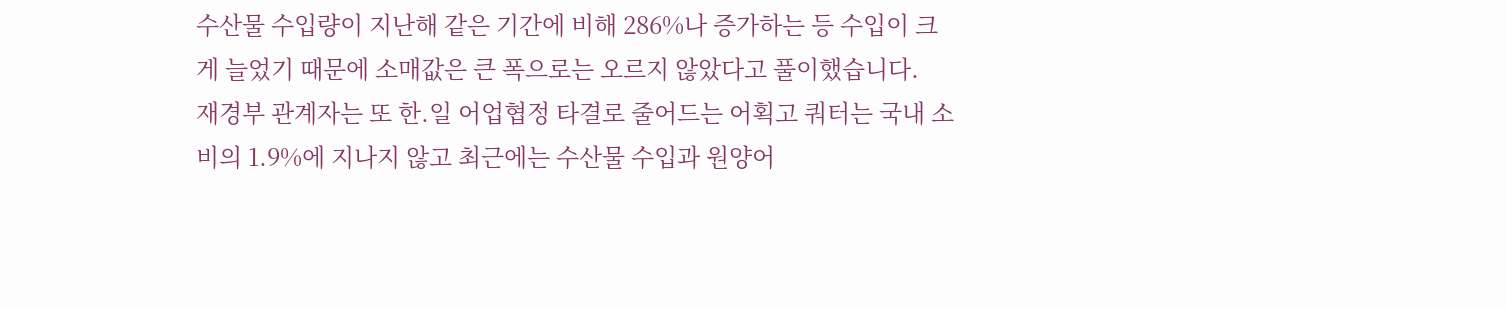수산물 수입량이 지난해 같은 기간에 비해 286%나 증가하는 등 수입이 크게 늘었기 때문에 소매값은 큰 폭으로는 오르지 않았다고 풀이했습니다.
재경부 관계자는 또 한.일 어업협정 타결로 줄어드는 어획고 쿼터는 국내 소비의 1.9%에 지나지 않고 최근에는 수산물 수입과 원양어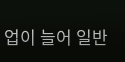업이 늘어 일반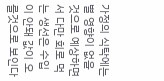가정의 식탁에는 별 영향이 없을 것으로 예상하면서 다만 회로 먹는 생선은 수입이 안돼 값이 오를것으로 보인다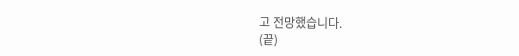고 전망했습니다.
(끝)